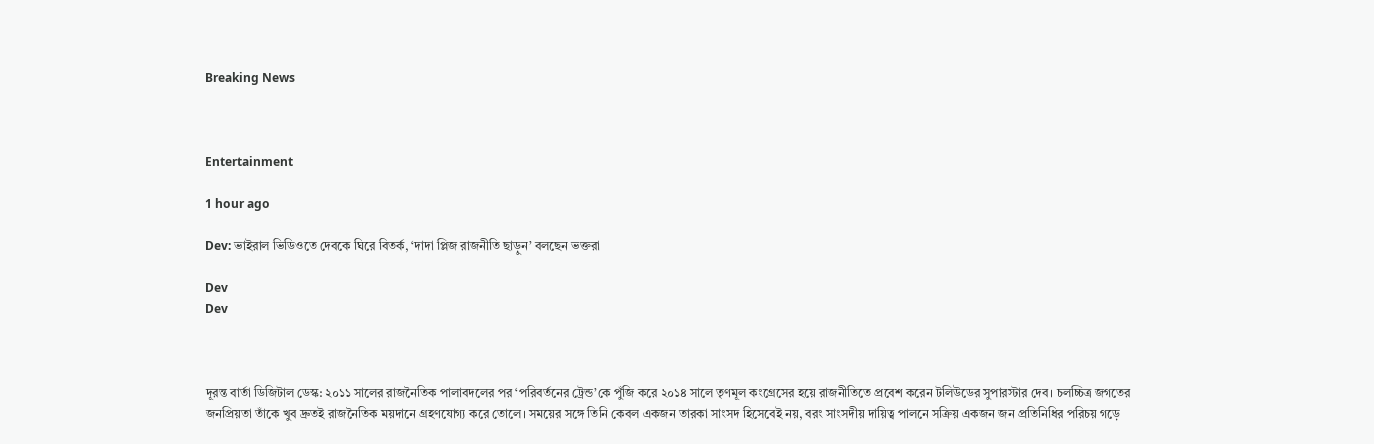Breaking News



Entertainment

1 hour ago

Dev: ভাইরাল ভিডিওতে দেবকে ঘিরে বিতর্ক, ‘দাদা প্লিজ রাজনীতি ছাড়ুন’ বলছেন ভক্তরা

Dev
Dev



দূরন্ত বার্তা ডিজিটাল ডেস্ক: ২০১১ সালের রাজনৈতিক পালাবদলের পর ‘পরিবর্তনের ট্রেন্ড’কে পুঁজি করে ২০১৪ সালে তৃণমূল কংগ্রেসের হয়ে রাজনীতিতে প্রবেশ করেন টলিউডের সুপারস্টার দেব। চলচ্চিত্র জগতের জনপ্রিয়তা তাঁকে খুব দ্রুতই রাজনৈতিক ময়দানে গ্রহণযোগ্য করে তোলে। সময়ের সঙ্গে তিনি কেবল একজন তারকা সাংসদ হিসেবেই নয়, বরং সাংসদীয় দায়িত্ব পালনে সক্রিয় একজন জন প্রতিনিধির পরিচয় গড়ে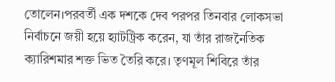তোলেন।পরবর্তী এক দশকে দেব পরপর তিনবার লোকসভা নির্বাচনে জয়ী হয়ে হ্যাটট্রিক করেন, যা তাঁর রাজনৈতিক ক্যারিশমার শক্ত ভিত তৈরি করে। তৃণমূল শিবিরে তাঁর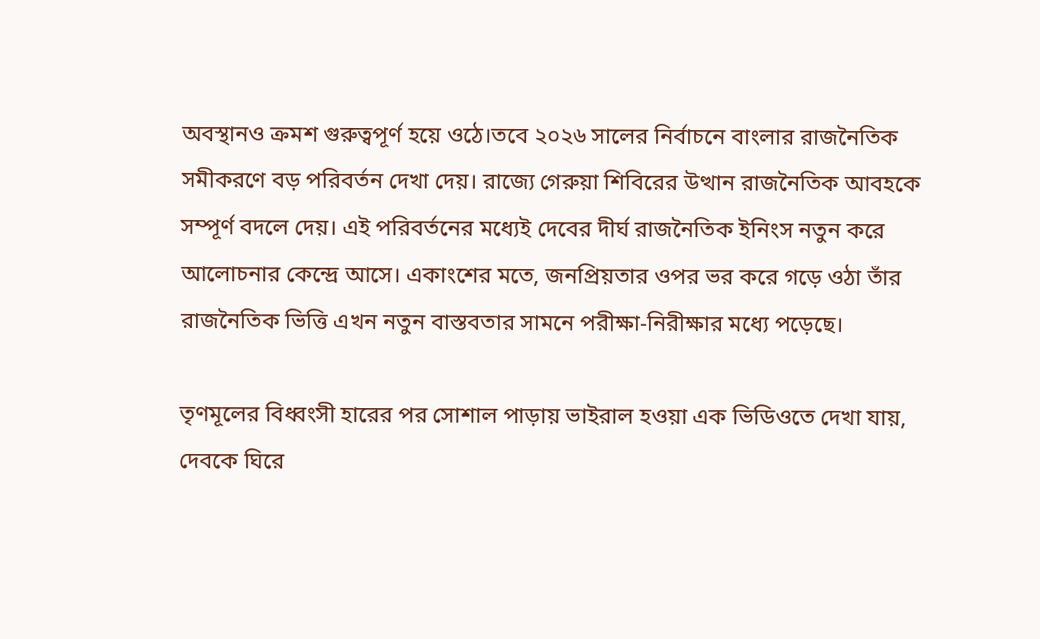অবস্থানও ক্রমশ গুরুত্বপূর্ণ হয়ে ওঠে।তবে ২০২৬ সালের নির্বাচনে বাংলার রাজনৈতিক সমীকরণে বড় পরিবর্তন দেখা দেয়। রাজ্যে গেরুয়া শিবিরের উত্থান রাজনৈতিক আবহকে সম্পূর্ণ বদলে দেয়। এই পরিবর্তনের মধ্যেই দেবের দীর্ঘ রাজনৈতিক ইনিংস নতুন করে আলোচনার কেন্দ্রে আসে। একাংশের মতে, জনপ্রিয়তার ওপর ভর করে গড়ে ওঠা তাঁর রাজনৈতিক ভিত্তি এখন নতুন বাস্তবতার সামনে পরীক্ষা-নিরীক্ষার মধ্যে পড়েছে।

তৃণমূলের বিধ্বংসী হারের পর সোশাল পাড়ায় ভাইরাল হওয়া এক ভিডিওতে দেখা যায়, দেবকে ঘিরে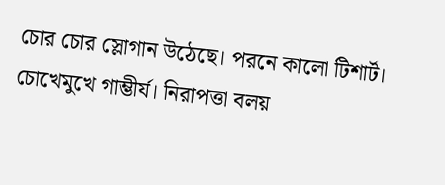চোর চোর স্লোগান উঠেছে। পরনে কালো টিশার্ট। চোখেমুখে গাম্ভীর্য। নিরাপত্তা বলয়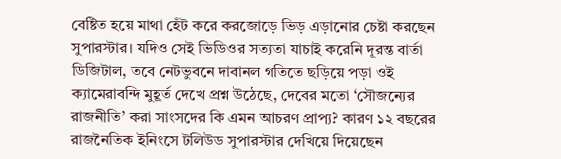বেষ্টিত হয়ে মাথা হেঁট করে করজোড়ে ভিড় এড়ানোর চেষ্টা করছেন সুপারস্টার। যদিও সেই ভিডিওর সত্যতা যাচাই করেনি দূরন্ত বার্তা ডিজিটাল, তবে নেটভুবনে দাবানল গতিতে ছড়িয়ে পড়া ওই ক্যামেরাবন্দি মুহূর্ত দেখে প্রশ্ন উঠেছে, দেবের মতো ‘সৌজন্যের রাজনীতি’ করা সাংসদের কি এমন আচরণ প্রাপ্য? কারণ ১২ বছরের রাজনৈতিক ইনিংসে টলিউড সুপারস্টার দেখিয়ে দিয়েছেন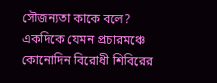সৌজন্যতা কাকে বলে? একদিকে যেমন প্রচারমঞ্চে কোনোদিন বিরোধী শিবিরের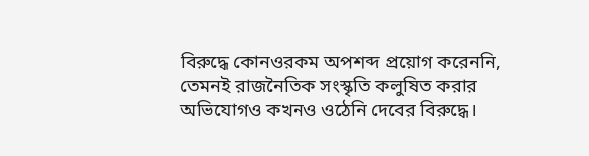বিরুদ্ধে কোনওরকম অপশব্দ প্রয়োগ করেননি, তেমনই রাজনৈতিক সংস্কৃতি কলুষিত করার অভিযোগও কখনও ওঠেনি দেবের বিরুদ্ধে।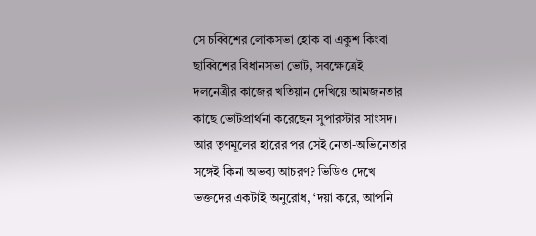সে চব্বিশের লোকসভা হোক বা একুশ কিংবা ছাব্বিশের বিধানসভা ভোট, সবক্ষেত্রেই দলনেত্রীর কাজের খতিয়ান দেখিয়ে আমজনতার কাছে ভোটপ্রার্থনা করেছেন সুপারস্টার সাংসদ। আর তৃণমূলের হারের পর সেই নেতা-অভিনেতার সঙ্গেই কিনা অভব্য আচরণ? ভিডিও দেখে ভক্তদের একটাই অনুরোধ, ‘দয়া করে, আপনি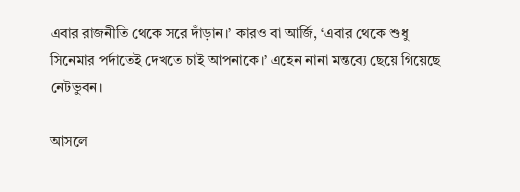এবার রাজনীতি থেকে সরে দাঁড়ান।’ কারও বা আর্জি, ‘এবার থেকে শুধু সিনেমার পর্দাতেই দেখতে চাই আপনাকে।’ এহেন নানা মন্তব্যে ছেয়ে গিয়েছে নেটভুবন।

আসলে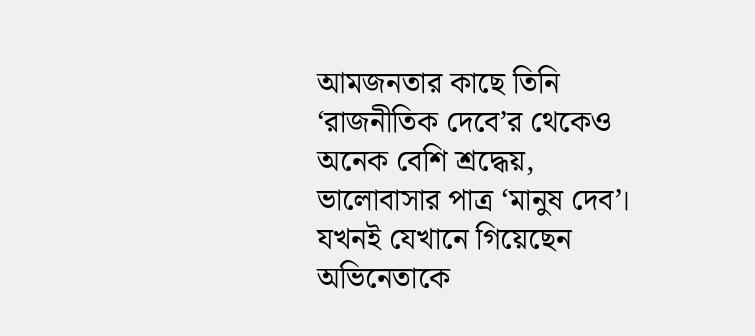আমজনতার কাছে তিনি ‘রাজনীতিক দেবে’র থেকেও অনেক বেশি শ্রদ্ধেয়, ভালোবাসার পাত্র ‘মানুষ দেব’। যখনই যেখানে গিয়েছেন অভিনেতাকে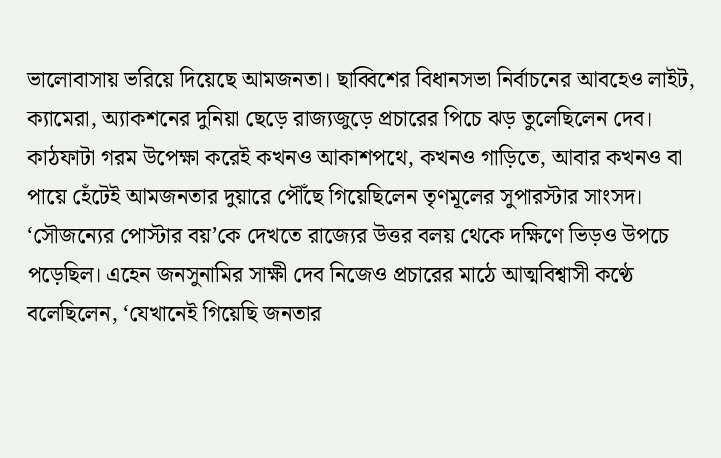ভালোবাসায় ভরিয়ে দিয়েছে আমজনতা। ছাব্বিশের বিধানসভা নির্বাচনের আবহেও লাইট, ক্যামেরা, অ্যাকশনের দুনিয়া ছেড়ে রাজ্যজুড়ে প্রচারের পিচে ঝড় তুলেছিলেন দেব। কাঠফাটা গরম উপেক্ষা করেই কখনও আকাশপথে, কখনও গাড়িতে, আবার কখনও বা পায়ে হেঁটেই আমজনতার দুয়ারে পৌঁছে গিয়েছিলেন তৃণমূলের সুপারস্টার সাংসদ। ‘সৌজন্যের পোস্টার বয়’কে দেখতে রাজ্যের উত্তর বলয় থেকে দক্ষিণে ভিড়ও উপচে পড়েছিল। এহেন জনসুনামির সাক্ষী দেব নিজেও প্রচারের মাঠে আত্মবিশ্বাসী কণ্ঠে বলেছিলেন, ‘যেখানেই গিয়েছি জনতার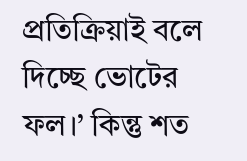প্রতিক্রিয়াই বলে দিচ্ছে ভোটের ফল।’ কিন্তু শত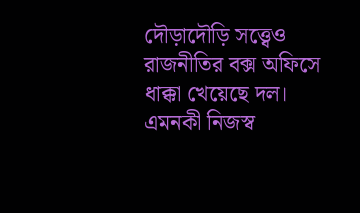দৌড়াদৌড়ি সত্ত্বেও রাজনীতির বক্স অফিসে ধাক্কা খেয়েছে দল। এমনকী নিজস্ব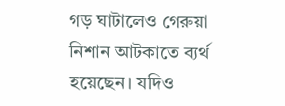গড় ঘাটালেও গেরুয়া নিশান আটকাতে ব্যর্থ হয়েছেন। যদিও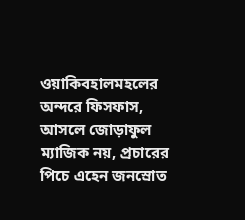ওয়াকিবহালমহলের অন্দরে ফিসফাস, আসলে জোড়াফুল ম্যাজিক নয়, প্রচারের পিচে এহেন জনস্রোত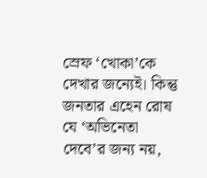স্রেফ ‘খোকা’কে দেখার জন্যেই। কিন্তু জনতার এহেন রোষ যে ‘অভিনেতা দেবে’র জন্য নয়,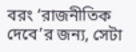বরং ‘রাজনীতিক দেবে’র জন্য, সেটা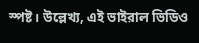স্পষ্ট। উল্লেখ্য, এই ভাইরাল ভিডিও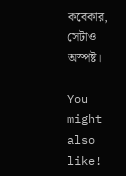কবেকার, সেটাও অস্পষ্ট।

You might also like!